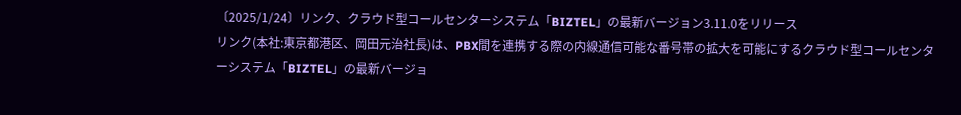〔2025/1/24〕リンク、クラウド型コールセンターシステム「BIZTEL」の最新バージョン3.11.0をリリース
リンク(本社:東京都港区、岡田元治社長)は、PBX間を連携する際の内線通信可能な番号帯の拡大を可能にするクラウド型コールセンターシステム「BIZTEL」の最新バージョ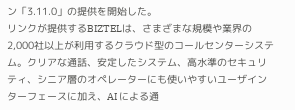ン「3.11.0」の提供を開始した。
リンクが提供するBIZTELは、さまざまな規模や業界の2,000社以上が利用するクラウド型のコールセンターシステム。クリアな通話、安定したシステム、高水準のセキュリティ、シニア層のオペレーターにも使いやすいユーザインターフェースに加え、AI による通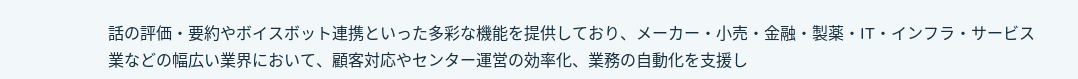話の評価・要約やボイスボット連携といった多彩な機能を提供しており、メーカー・小売・金融・製薬・IT・インフラ・サービス業などの幅広い業界において、顧客対応やセンター運営の効率化、業務の自動化を支援し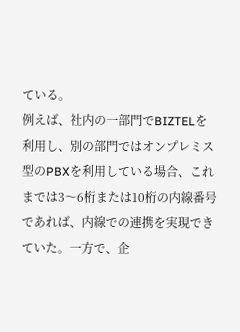ている。
例えば、社内の一部門でBIZTELを利用し、別の部門ではオンプレミス型のPBXを利用している場合、これまでは3〜6桁または10桁の内線番号であれば、内線での連携を実現できていた。一方で、企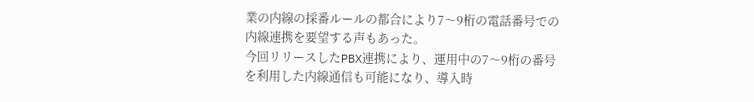業の内線の採番ルールの都合により7〜9桁の電話番号での内線連携を要望する声もあった。
今回リリースしたPBX連携により、運用中の7〜9桁の番号を利用した内線通信も可能になり、導入時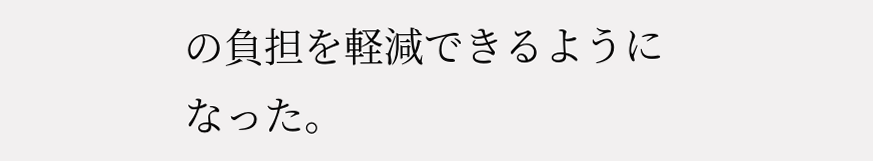の負担を軽減できるようになった。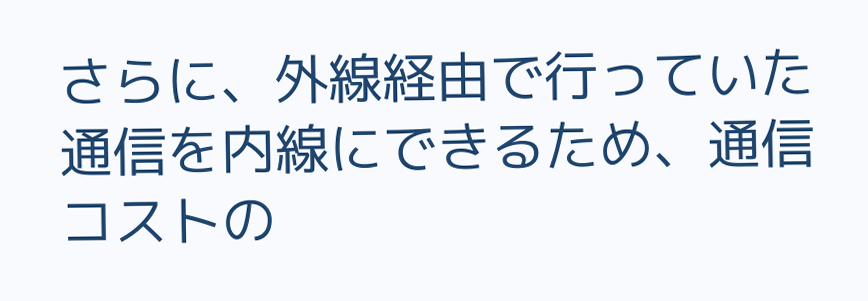さらに、外線経由で行っていた通信を内線にできるため、通信コストの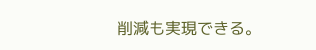削減も実現できる。